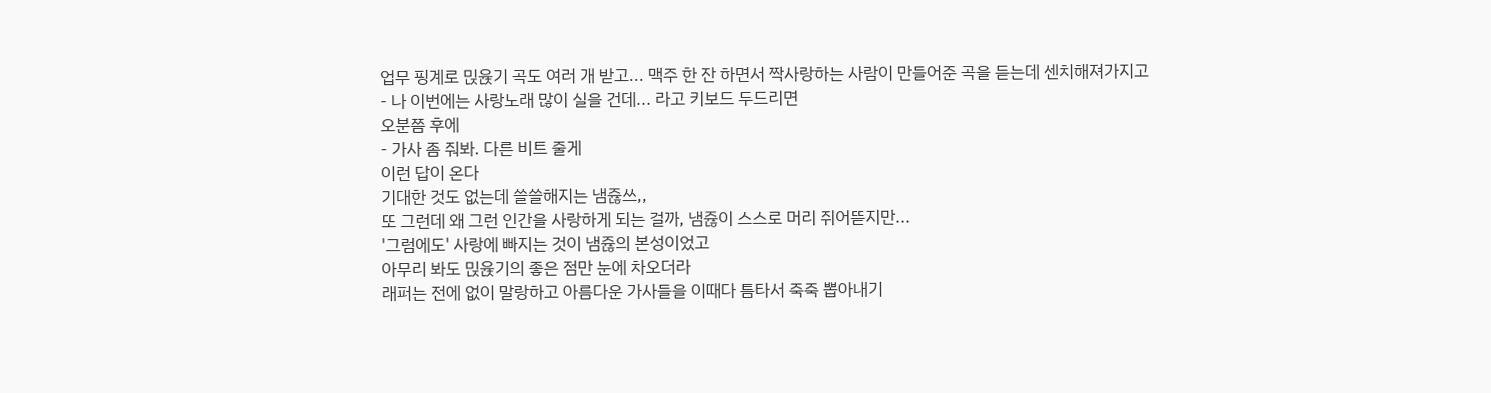업무 핑계로 믽윥기 곡도 여러 개 받고... 맥주 한 잔 하면서 짝사랑하는 사람이 만들어준 곡을 듣는데 센치해져가지고
- 나 이번에는 사랑노래 많이 실을 건데... 라고 키보드 두드리면
오분쯤 후에
- 가사 좀 줘봐. 다른 비트 줄게
이런 답이 온다
기대한 것도 없는데 쓸쓸해지는 냄쥲쓰,,
또 그런데 왜 그런 인간을 사랑하게 되는 걸까, 냄쥲이 스스로 머리 쥐어뜯지만...
'그럼에도' 사랑에 빠지는 것이 냄쥲의 본성이었고
아무리 봐도 믽윥기의 좋은 점만 눈에 차오더라
래퍼는 전에 없이 말랑하고 아름다운 가사들을 이때다 틈타서 죽죽 뽑아내기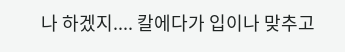나 하겠지.... 칼에다가 입이나 맞추고